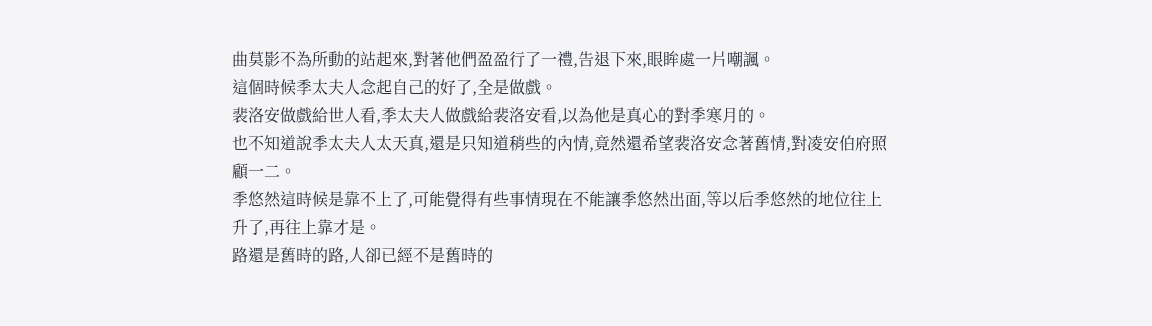曲莫影不為所動的站起來,對著他們盈盈行了一禮,告退下來,眼眸處一片嘲諷。
這個時候季太夫人念起自己的好了,全是做戲。
裴洛安做戲給世人看,季太夫人做戲給裴洛安看,以為他是真心的對季寒月的。
也不知道說季太夫人太天真,還是只知道稍些的內情,竟然還希望裴洛安念著舊情,對凌安伯府照顧一二。
季悠然這時候是靠不上了,可能覺得有些事情現在不能讓季悠然出面,等以后季悠然的地位往上升了,再往上靠才是。
路還是舊時的路,人卻已經不是舊時的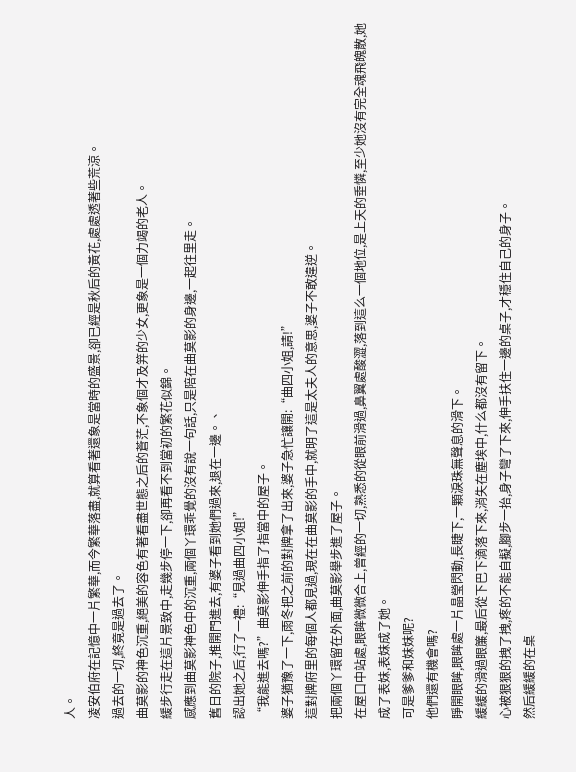人。
凌安伯府在記憶中一片繁華,而今繁華落盡,就算看著還象是當時的盛景,卻已經是秋后的黃花,處處透著些荒涼。
過去的一切,終竟是過去了。
曲莫影的神色沉重,絕美的容色有著看盡世態之后的蒼茫,不象個才及笄的少女,更象是一個力竭的老人。
緩步行走在這片景致中,走幾步停一下,卻再看不到當初的繁花似錦。
感應到曲莫影神色中的沉重,兩個丫環乖覺的沒有說一句話,只是陪在曲莫影的身邊,一起往里走。
舊日的院子,推開門進去,有婆子看到她們過來,退在一邊。、
認出她之后,行了一禮:“見過曲四小姐!”
“我能進去嗎?”曲莫影伸手指了指當中的屋子。
婆子猶豫了一下,雨冬把之前的對牌拿了出來,婆子急忙讓開:“曲四小姐,請!”
這對牌府里的每個人都見過,現在在曲莫影的手中,就明了這是太夫人的意思,婆子不敢違逆。
把兩個丫環留在外面,曲莫影舉步進了屋子。
在屋口中站處,眼眸微微合上,曾經的一切,熟悉的從眼前滑過,鼻翼處酸澀,落到這么一個地位,是上天的垂憐,至少她沒有完全魂飛魄散,她成了表妹,表妹成了她。
可是爹爹和妹妹呢?
他們還有機會嗎?
睜開眼眸,眼眸處一片晶瑩閃動,長睫下,一顆淚珠無聲息的滑下。
緩緩的滑過眼簾,最后從下巴下滴落下來,消失在塵埃中,什么都沒有留下。
心被狠狠的拽了拽,疼的不能自擬,腳步一抬,身子彎了下來,伸手扶住一邊的桌子,才穩住自己的身子。
然后緩緩的在桌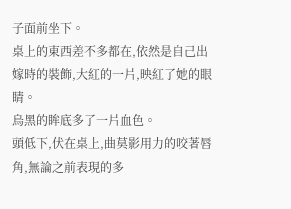子面前坐下。
桌上的東西差不多都在,依然是自己出嫁時的裝飾,大紅的一片,映紅了她的眼睛。
烏黑的眸底多了一片血色。
頭低下,伏在桌上,曲莫影用力的咬著唇角,無論之前表現的多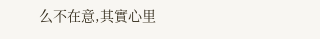么不在意,其實心里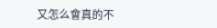又怎么會真的不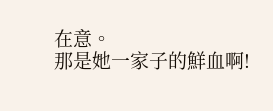在意。
那是她一家子的鮮血啊!